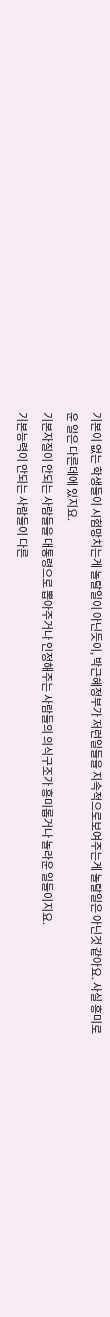기본이 없는 학생들이 시험망치는게 놀랄일이 아닌듯이, 박근혜정부가 저런일들을 지속적으로보여주는게 놀랄일은 아닌것 같아요. 사실 흥미로운 일은 다른데에 있지요.
기본자질이 안되는 사람들을 대통령으로 뽑아주거나 인정해주는 사람들의 의식구조가 흥미롭거나 놀라운 일들이지요.
기본능력이 안되는 사람들이 다른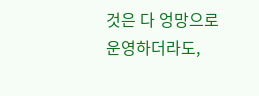것은 다 엉망으로 운영하더라도,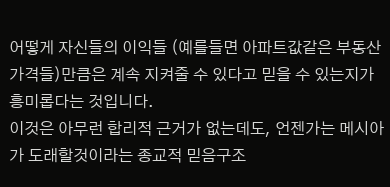어떻게 자신들의 이익들 (예를들면 아파트값같은 부동산 가격들)만큼은 계속 지켜줄 수 있다고 믿을 수 있는지가 흥미롭다는 것입니다.
이것은 아무런 합리적 근거가 없는데도, 언젠가는 메시아가 도래할것이라는 종교적 믿음구조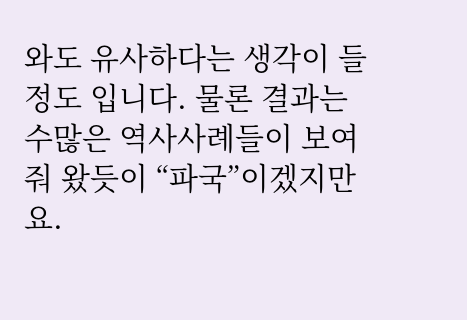와도 유사하다는 생각이 들 정도 입니다. 물론 결과는 수많은 역사사례들이 보여줘 왔듯이 “파국”이겠지만요.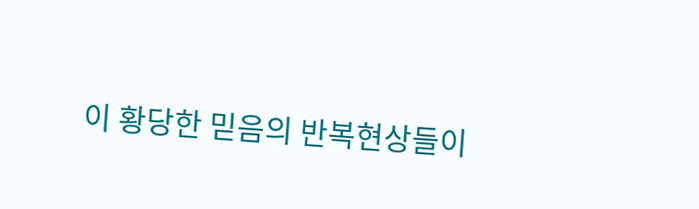이 황당한 믿음의 반복현상들이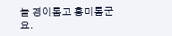늘 경이롭고 흥미롭군요.